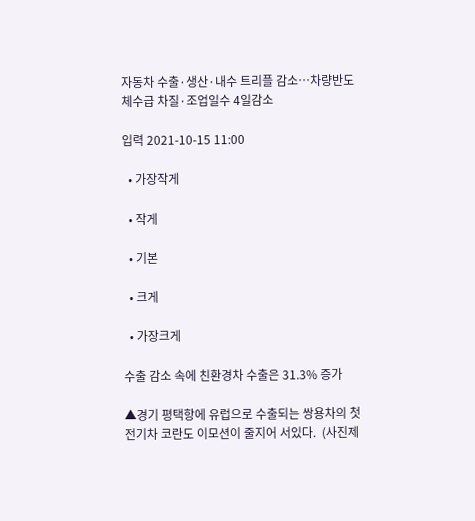자동차 수출·생산·내수 트리플 감소…차량반도체수급 차질·조업일수 4일감소

입력 2021-10-15 11:00

  • 가장작게

  • 작게

  • 기본

  • 크게

  • 가장크게

수출 감소 속에 친환경차 수출은 31.3% 증가

▲경기 평택항에 유럽으로 수출되는 쌍용차의 첫 전기차 코란도 이모션이 줄지어 서있다.  (사진제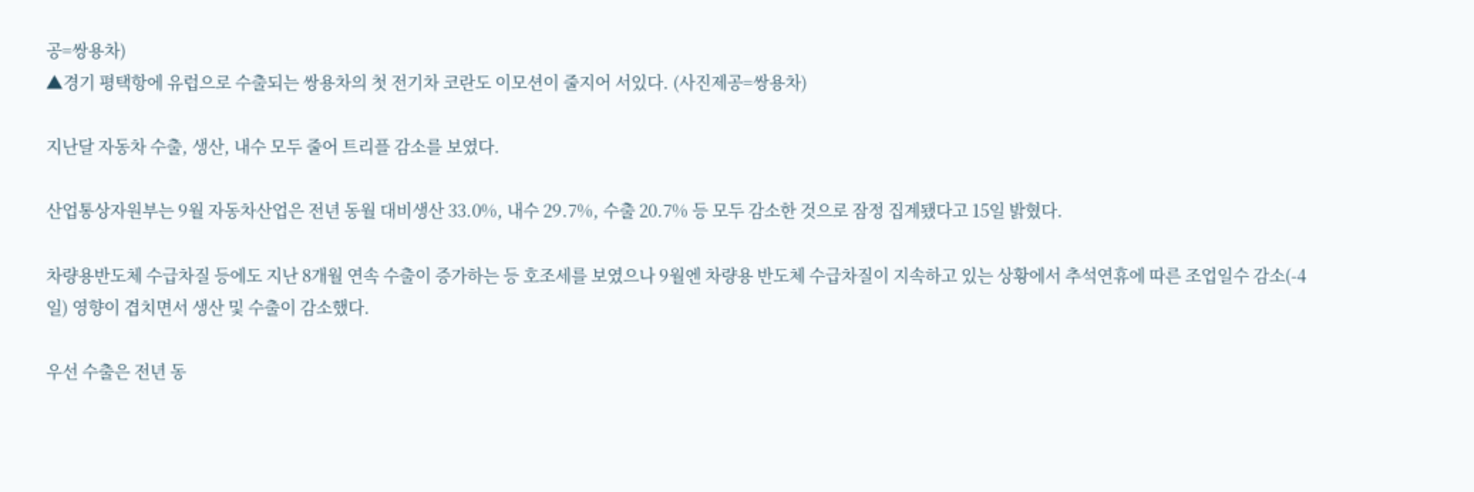공=쌍용차)
▲경기 평택항에 유럽으로 수출되는 쌍용차의 첫 전기차 코란도 이모션이 줄지어 서있다. (사진제공=쌍용차)

지난달 자동차 수출, 생산, 내수 모두 줄어 트리플 감소를 보였다.

산업통상자원부는 9월 자동차산업은 전년 동월 대비생산 33.0%, 내수 29.7%, 수출 20.7% 등 모두 감소한 것으로 잠정 집계됐다고 15일 밝혔다.

차량용반도체 수급차질 등에도 지난 8개월 연속 수출이 증가하는 등 호조세를 보였으나 9월엔 차량용 반도체 수급차질이 지속하고 있는 상황에서 추석연휴에 따른 조업일수 감소(-4일) 영향이 겹치면서 생산 및 수출이 감소했다.

우선 수출은 전년 동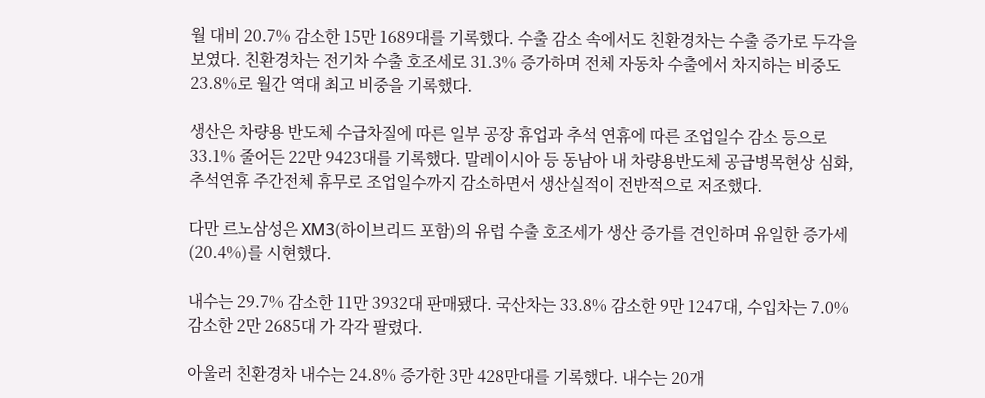월 대비 20.7% 감소한 15만 1689대를 기록했다. 수출 감소 속에서도 친환경차는 수출 증가로 두각을 보였다. 친환경차는 전기차 수출 호조세로 31.3% 증가하며 전체 자동차 수출에서 차지하는 비중도 23.8%로 월간 역대 최고 비중을 기록했다.

생산은 차량용 반도체 수급차질에 따른 일부 공장 휴업과 추석 연휴에 따른 조업일수 감소 등으로 33.1% 줄어든 22만 9423대를 기록했다. 말레이시아 등 동남아 내 차량용반도체 공급병목현상 심화, 추석연휴 주간전체 휴무로 조업일수까지 감소하면서 생산실적이 전반적으로 저조했다.

다만 르노삼성은 XM3(하이브리드 포함)의 유럽 수출 호조세가 생산 증가를 견인하며 유일한 증가세(20.4%)를 시현했다.

내수는 29.7% 감소한 11만 3932대 판매됐다. 국산차는 33.8% 감소한 9만 1247대, 수입차는 7.0% 감소한 2만 2685대 가 각각 팔렸다.

아울러 친환경차 내수는 24.8% 증가한 3만 428만대를 기록했다. 내수는 20개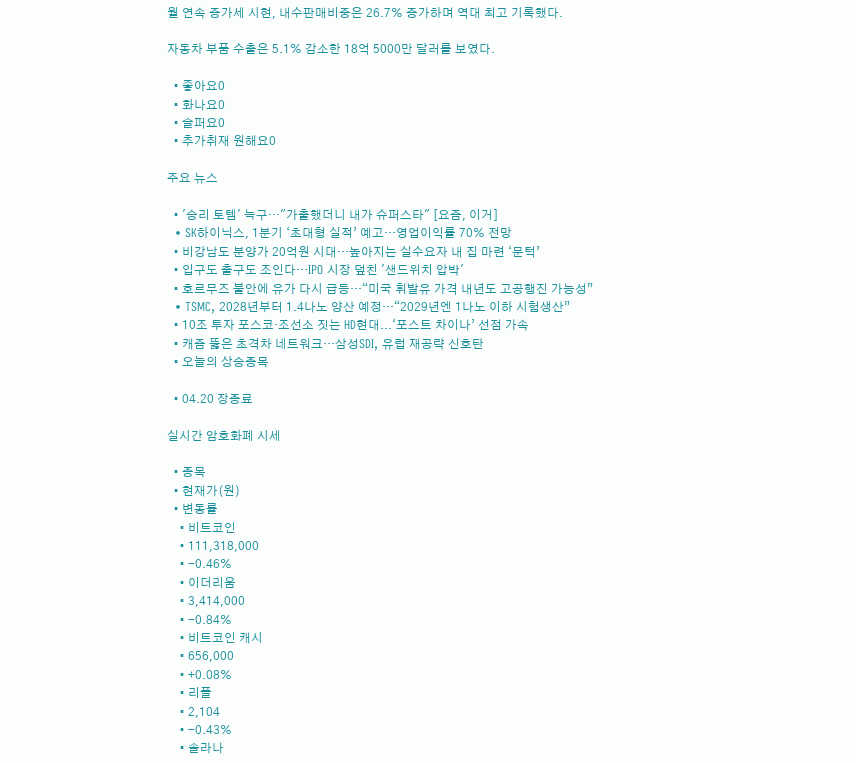월 연속 증가세 시현, 내수판매비중은 26.7% 증가하며 역대 최고 기록했다.

자동차 부품 수출은 5.1% 감소한 18억 5000만 달러를 보였다.

  • 좋아요0
  • 화나요0
  • 슬퍼요0
  • 추가취재 원해요0

주요 뉴스

  • '승리 토템' 늑구…"가출했더니 내가 슈퍼스타" [요즘, 이거]
  • SK하이닉스, 1분기 ‘초대형 실적’ 예고…영업이익률 70% 전망
  • 비강남도 분양가 20억원 시대…높아지는 실수요자 내 집 마련 ‘문턱’
  • 입구도 출구도 조인다…IPO 시장 덮친 '샌드위치 압박'
  • 호르무즈 불안에 유가 다시 급등…“미국 휘발유 가격 내년도 고공행진 가능성”
  • TSMC, 2028년부터 1.4나노 양산 예정…“2029년엔 1나노 이하 시험생산”
  • 10조 투자 포스코·조선소 짓는 HD현대...‘포스트 차이나’ 선점 가속
  • 캐즘 뚫은 초격차 네트워크…삼성SDI, 유럽 재공략 신호탄
  • 오늘의 상승종목

  • 04.20 장종료

실시간 암호화폐 시세

  • 종목
  • 현재가(원)
  • 변동률
    • 비트코인
    • 111,318,000
    • -0.46%
    • 이더리움
    • 3,414,000
    • -0.84%
    • 비트코인 캐시
    • 656,000
    • +0.08%
    • 리플
    • 2,104
    • -0.43%
    • 솔라나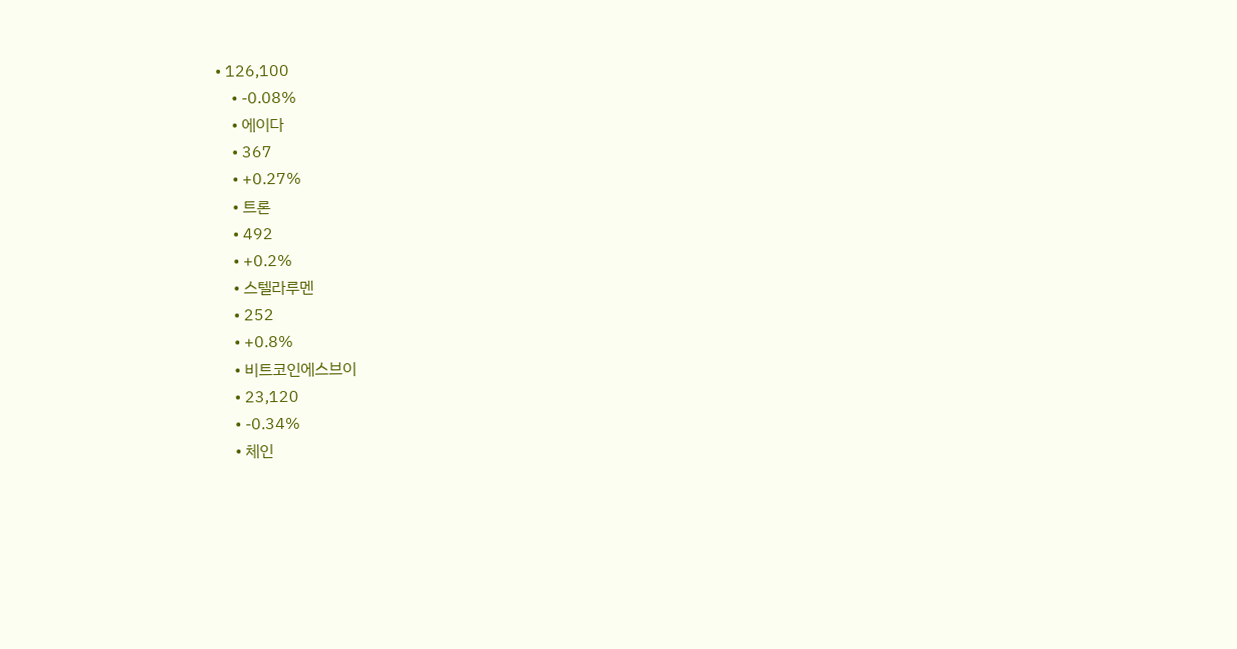• 126,100
    • -0.08%
    • 에이다
    • 367
    • +0.27%
    • 트론
    • 492
    • +0.2%
    • 스텔라루멘
    • 252
    • +0.8%
    • 비트코인에스브이
    • 23,120
    • -0.34%
    • 체인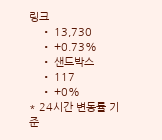링크
    • 13,730
    • +0.73%
    • 샌드박스
    • 117
    • +0%
* 24시간 변동률 기준